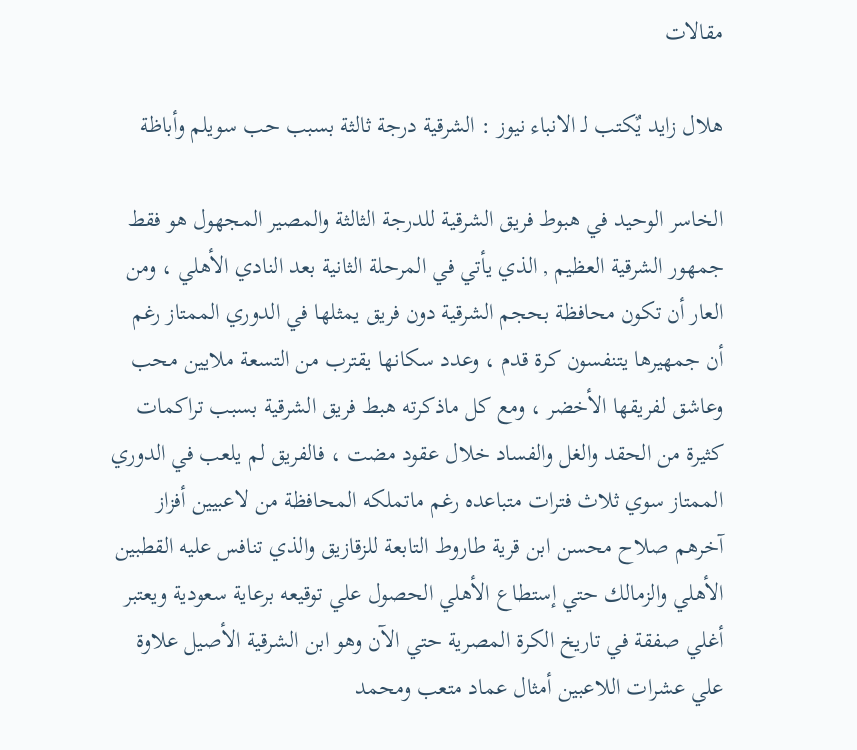مقالات

هلال زايد يٌكتب لـ الانباء نيوز : الشرقية درجة ثالثة بسبب حب سويلم وأباظة

الخاسر الوحيد في هبوط فريق الشرقية للدرجة الثالثة والمصير المجهول هو فقط جمهور الشرقية العظيم , الذي يأتي في المرحلة الثانية بعد النادي الأهلي ، ومن العار أن تكون محافظة بحجم الشرقية دون فريق يمثلها في الدوري الممتاز رغم أن جمهيرها يتنفسون كرة قدم ، وعدد سكانها يقترب من التسعة ملايين محب وعاشق لفريقها الأخضر ، ومع كل ماذكرته هبط فريق الشرقية بسبب تراكمات كثيرة من الحقد والغل والفساد خلال عقود مضت ، فالفريق لم يلعب في الدوري الممتاز سوي ثلاث فترات متباعده رغم ماتملكه المحافظة من لاعبيين أفزاز آخرهم صلاح محسن ابن قرية طاروط التابعة للزقازيق والذي تنافس عليه القطبين الأهلي والزمالك حتي إستطاع الأهلي الحصول علي توقيعه برعاية سعودية ويعتبر أغلي صفقة في تاريخ الكرة المصرية حتي الآن وهو ابن الشرقية الأصيل علاوة علي عشرات اللاعبين أمثال عماد متعب ومحمد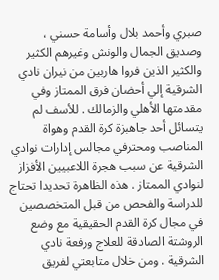صبري وأحمد بلال وأسامة حسني ، وصديق الجمال والونش وغيرهم الكثير والكثير الذين فروا هاربين من نيران نادي الشرقية إلي أحضان فرق الممتاز وفي مقدمتها الأهلي والزمالك . للأسف لم يتسائل أحد جاهبزة كرة القدم وهواة المناصب ومحترفي مجالس إدارات نوادي الشرقية عن سبب هجرة اللاعبيين الأفزاز لنوادي الممتاز . هذه الظاهرة تحديدا تحتاج للدراسة والفحص من قبل المتخصصين في مجال كرة القدم الحقيقية مع وضع الروشتة الصادقة للعلاج ورفعة نادي الشرقية . ومن خلال متابعتي لفريق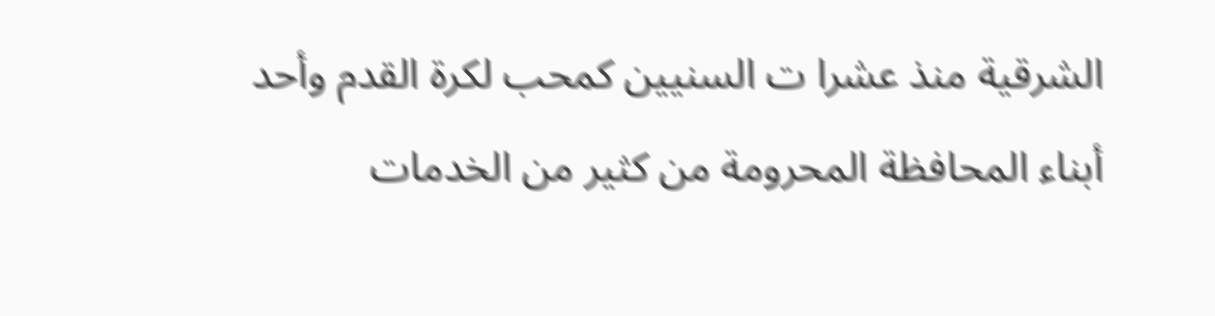الشرقية منذ عشرا ت السنيين كمحب لكرة القدم وأحد أبناء المحافظة المحرومة من كثير من الخدمات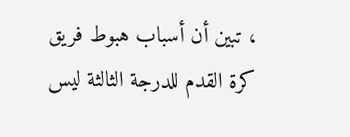، تبين أن أسباب هبوط فريق كرة القدم للدرجة الثالثة ليس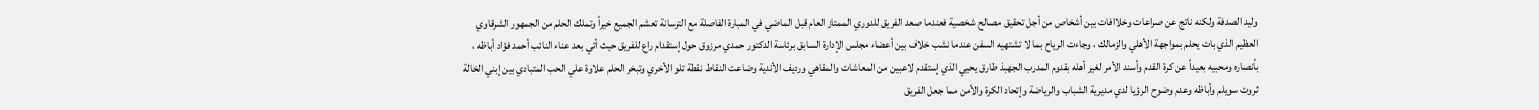وليد الصدفة ولكنه ناتج عن صراعات وخلاافات بين أشخاص من أجل تحقيق مصالح شخصية فعندما صعد الفريق للدوري الممتاز العام قبل الماضي في المبارة الفاصلة مع الترسانة تعشم الجميع خيراً وتملك الحلم من الجمهور الشرقاوي العظيم الذي بات يحلم بمواجهة الأهلي والزمالك ، وجاءت الرياح بما لا تشتهيه السفن عندما نشب خلاف بين أعضاء مجلس الإدارة السابق برئاسة الدكتور حمدي مرزوق حول إستقدام راع للفريق حيث أتي بعد عناء النائب أحمد فؤاد أباظه ، بأنصاره ومحبيه بعيداً عن كرة القدم وأسند الأمر لغير أهله بقدوم المدرب الجهبذ طارق يحيي الذي إستقدم لاعبين من المعاشات والمقاهي ورديف الأندية وضاعت النقاط نقطة تلو الأخري وتبخر الحلم علاوة علي الحب المتبادي بين إبني الخالة ثروت سويلم وأباظه وعدم وضوح الرؤيا لدي مديرية الشباب والرياضة وإتحاد الكرة والأمن مما جعل الفريق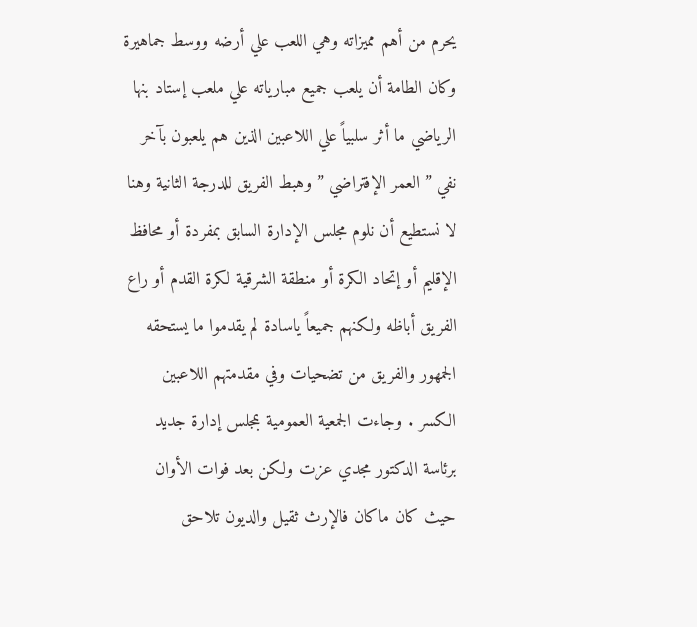يحرم من أهم مميزاته وهي اللعب علي أرضه ووسط جماهيرة وكان الطامة أن يلعب جميع مبارياته علي ملعب إستاد بنها الرياضي ما أثر سلبياً علي اللاعبين الذين هم يلعبون بآخر نفي ” العمر الإفتراضي ” وهبط الفريق للدرجة الثانية وهنا لا نستطيع أن نلوم مجلس الإدارة السابق بمفردة أو محافظ الإقليم أو إتحاد الكرة أو منطقة الشرقية لكرة القدم أو راع الفريق أباظه ولكنهم جميعاً ياسادة لم يقدموا ما يستحقه الجمهور والفريق من تضحيات وفي مقدمتهم اللاعبين الكسر . وجاءت الجمعية العمومية بمجلس إدارة جديد برئاسة الدكتور مجدي عزت ولكن بعد فوات الأوان حيث كان ماكان فالإرث ثقيل والديون تلاحق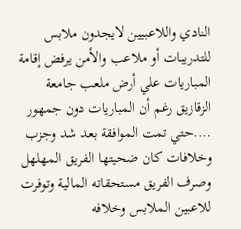النادي واللاعبيين لايجدون ملابس للتدريبات أو ملاعب والأمن يرفض إقامة المباريات علي أرض ملعب جامعة الزقازيق رغم أن المباريات دون جمهور ….حتي تمت الموافقة بعد شد وجزب وخلافات كان ضحيتها الفريق المهلهل وصرف الفريق مستحقاته المالية وتوفرت للاعبين الملابس وخلافه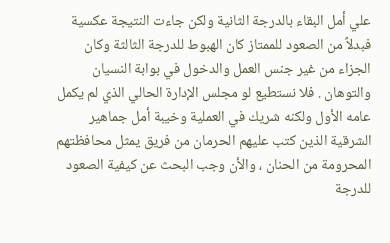علي أمل البقاء بالدرجة الثانية ولكن جاءت النتيجة عكسية فبدلاً من الصعود للممتاز كان الهبوط للدرجة الثالثة وكان الجزاء من غير جنس العمل والدخول في بوابة النسيان والتوهان . فلا نستطيع لو مجلس الإدارة الحالي الذي لم يكمل عامه الأول ولكنه شريك في العملية وخيبة أمل جماهير الشرقية الذين كتب عليهم الحرمان من فريق يمثل محافظتهم المحرومة من الحنان ، والأن وجب البحث عن كيفية الصعود للدرجة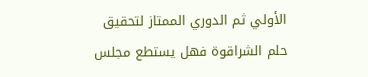الأولي ثم الدوري الممتاز لتحقيق حلم الشراقوة فهل يستطع مجلس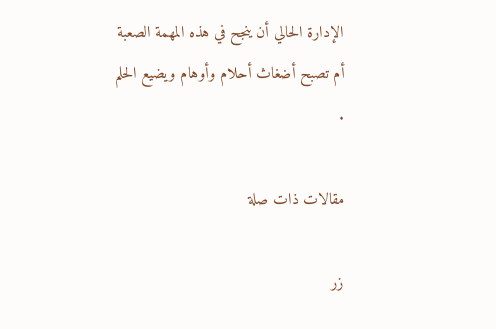الإدارة الحالي أن ينجح في هذه المهمة الصعبة أم تصبح أضغاث أحلام وأوهام ويضيع الحلم .

مقالات ذات صلة

زر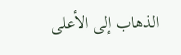الذهاب إلى الأعلى